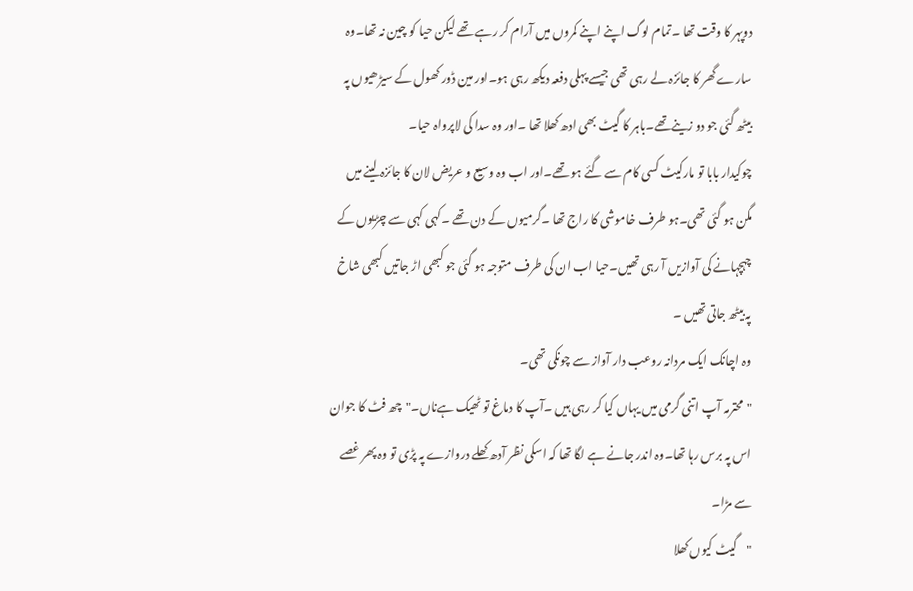دوپہر کا وقت تھا ۔تمام لوگ اپنے اپنے کمروں میں آرام کر رہے تھے لیکن حیا کو چین نہ تھا۔وہ سارے گھر کا جائزہ لے رہی تھی جیسے پہلی دفعہ دیکھ رہی ہو۔اور مین ڈور کھول کے سیڑھیوں پہ بیٹھ گئی جو دو زینےتھے۔باہر کا گیٹ بھی ادھ کھلا تھا ۔اور وہ سدا کی لاپرواہ حیا۔
چوکیدار بابا تو مارکیٹ کسی کام سے گئے ہو تھے۔اور اب وہ وسیع و عریض لان کا جائزہ لینے میں مگن ہو گئی تھی۔ہو طرف خاموشی کا راج تھا ۔گرمیوں کے دن تھے ۔کہی کہی سے چڑیوں کے چہچہانے کی آوازیں آ رہی تھیں۔حیا اب ان کی طرف متوجہ ہو گئی جو کبھی اڑ جاتیں کبھی شاخ پہ بیٹھ جاتی تھیں ۔
وہ اچانک ایک مردانہ روعب دار آواز سے چونکی تھی۔
"محترمہ آپ اتنی گرمی میں یہاں کیا کر رہی ہیں ۔آپ کا دماغ تو ٹھیک ہےناں۔"چھ فٹ کا جوان اس پہ برس رہا تھا۔وہ اندر جانے ہے لگا تھا کہ اسکی نظر آدھ کھلے دروازے پہ پڑی تو وہ پھر غصے سے مڑا۔
"گیٹ کیوں کھلا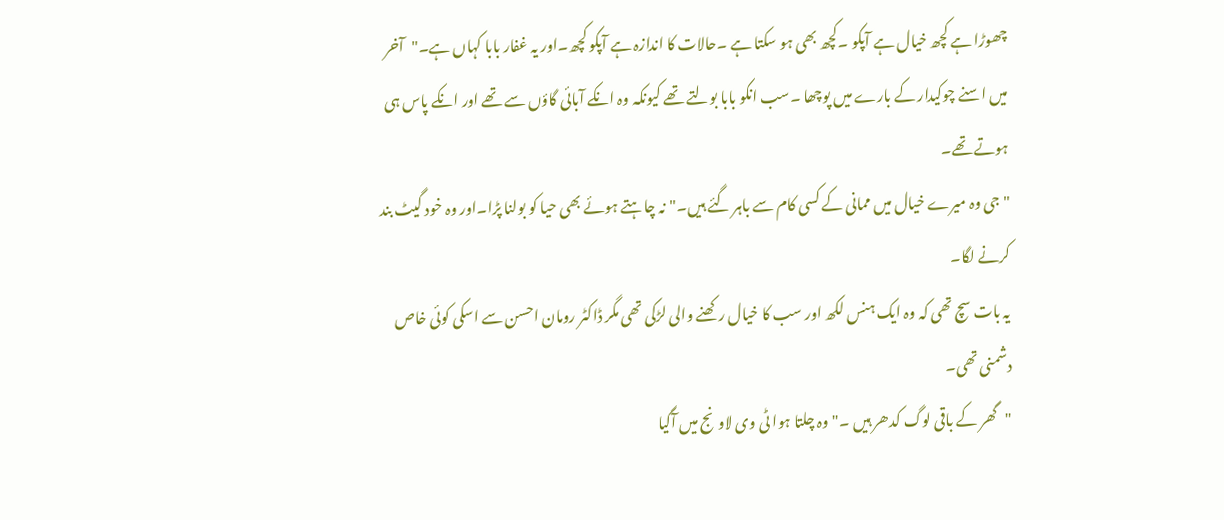چھوڑا ہے کچھ خیال ہے آپکو ۔کچھ بھی ہو سکتا ہے ۔حالات کا اندازہ ہے آپکو کچھ۔اور یہ غفار بابا کہاں ہے۔"آخر میں اسنے چوکیدار کے بارے میں پوچھا ۔سب انکو بابا بولتے تھے کیونکہ وہ انکے آبائی گاؤں سے تھے اور انکے پاس ہی ہوتے تھے۔
"جی وہ میرے خیال میں ممانی کے کسی کام سے باہر گئے ہیں۔"نہ چاہتے ہوئے بھی حیا کو بولنا پڑا۔اور وہ خود گیٹ بند کرنے لگا۔
یہ بات سچ تھی کہ وہ ایک ہنس لکھ اور سب کا خیال رکھنے والی لڑکی تھی مگر ڈاکٹر رومان احسن سے اسکی کوئی خاص دشمنی تھی۔
"گھر کے باقی لوگ کدھر ہیں ۔"وہ چلتا ہوا ٹی وی لاونج میں آگیا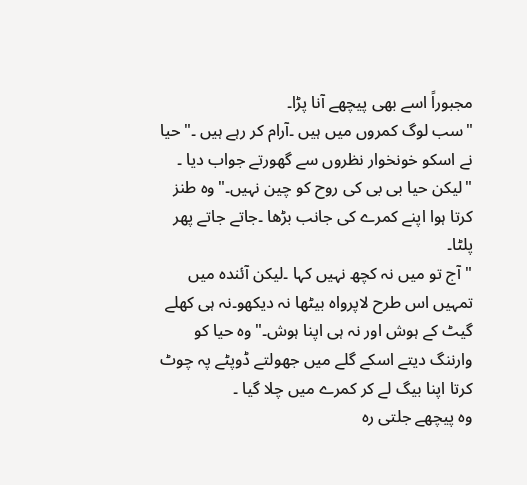مجبوراً اسے بھی پیچھے آنا پڑا۔
"سب لوگ کمروں میں ہیں ۔آرام کر رہے ہیں ۔"حیا نے اسکو خونخوار نظروں سے گھورتے جواب دیا ۔
"لیکن حیا بی بی کی روح کو چین نہیں۔"وہ طنز کرتا ہوا اپنے کمرے کی جانب بڑھا ۔جاتے جاتے پھر پلٹا۔
"آج تو میں نہ کچھ نہیں کہا ۔لیکن آئندہ میں تمہیں اس طرح لاپرواہ بیٹھا نہ دیکھو۔نہ ہی کھلے گیٹ کے ہوش اور نہ ہی اپنا ہوش۔"وہ حیا کو وارننگ دیتے اسکے گلے میں جھولتے ڈوپٹے پہ چوٹ کرتا اپنا بیگ لے کر کمرے میں چلا گیا ۔
وہ پیچھے جلتی رہ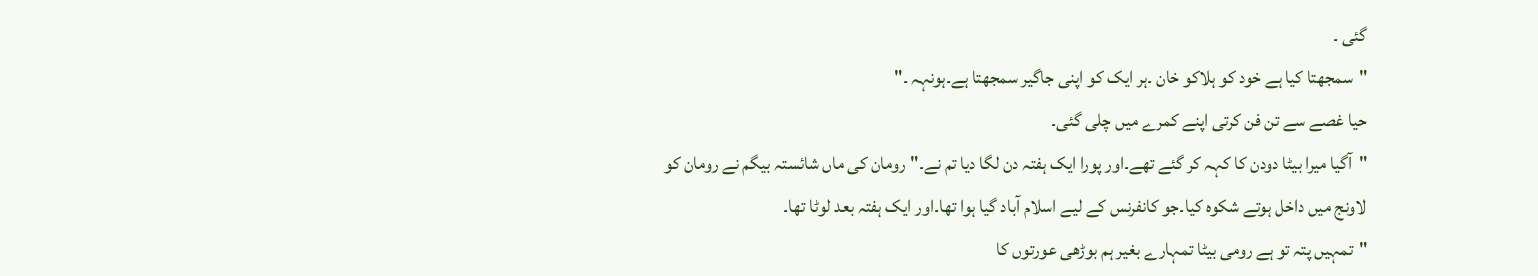گئی ۔
"سمجھتا کیا ہے خود کو ہلاکو خان ۔ہر ایک کو اپنی جاگیر سمجھتا ہے۔ہونہہ ۔"
حیا غصے سے تن فن کرتی اپنے کمرے میں چلی گئی۔
"آگیا میرا بیٹا دودن کا کہہ کر گئے تھے۔اور پورا ایک ہفتہ دن لگا دیا تم نے۔"رومان کی ماں شائستہ بیگم نے رومان کو لاونج میں داخل ہوتے شکوہ کیا۔جو کانفرنس کے لیے اسلام آباد گیا ہوا تھا۔اور ایک ہفتہ بعد لوٹا تھا۔
"تمہیں پتہ تو ہے رومی بیٹا تمہارے بغیر ہم بوڑھی عورتوں کا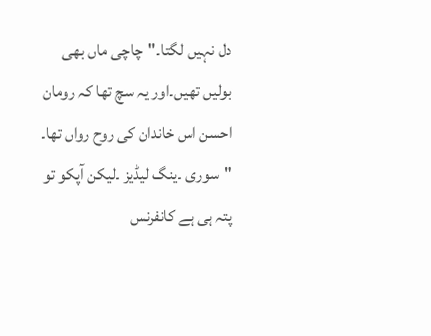دل نہیں لگتا۔"چاچی ماں بھی بولیں تھیں۔اور یہ سچ تھا کہ رومان احسن اس خاندان کی روح رواں تھا۔
"سوری ۔ینگ لیڈیز ۔لیکن آپکو تو پتہ ہی ہے کانفرنس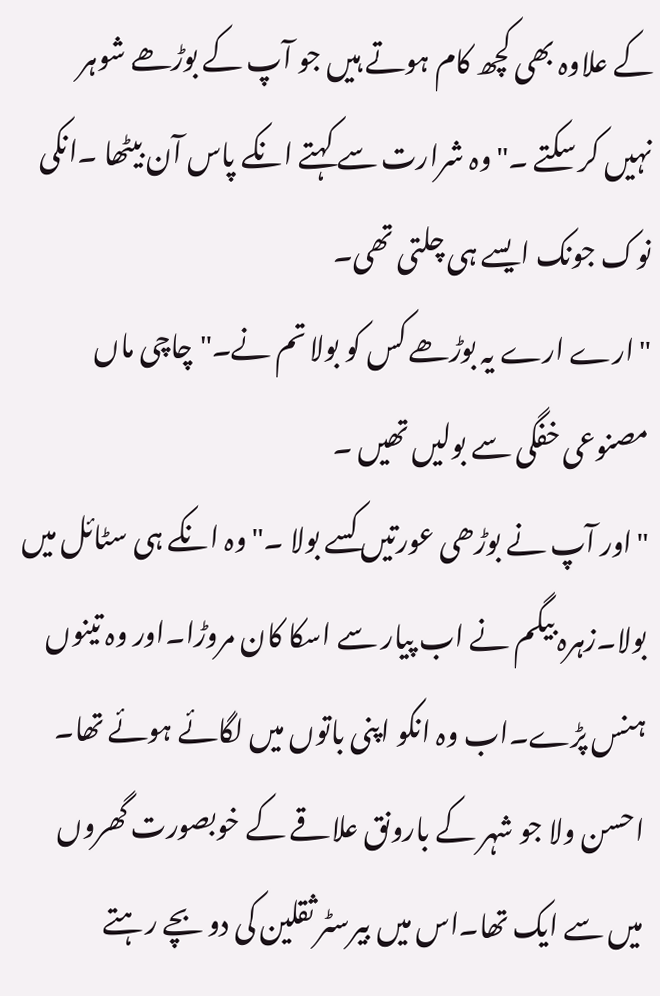کے علاوہ بھی کچھ کام ہوتے ہیں جو آپ کے بوڑھے شوہر نہیں کر سکتے ۔"وہ شرارت سے کہتے انکے پاس آن بیٹھا ۔انکی نوک جونک ایسے ہی چلتی تھی۔
"ارے ارے یہ بوڑھے کس کو بولا تم نے۔"چاچی ماں مصنوعی خفگی سے بولیں تھیں ۔
"اور آپ نے بوڑھی عورتیں کسے بولا ۔"وہ انکے ہی سٹائل میں بولا۔زہرہ بیگم نے اب پیار سے اسکا کان مروڑا۔اور وہ تینوں ہنس پڑے۔اب وہ انکو اپنی باتوں میں لگائے ہوئے تھا۔
احسن ولا جو شہر کے بارونق علاقے کے خوبصورت گھروں میں سے ایک تھا۔اس میں بیرسٹر ثقلین کی دو بچے رہتے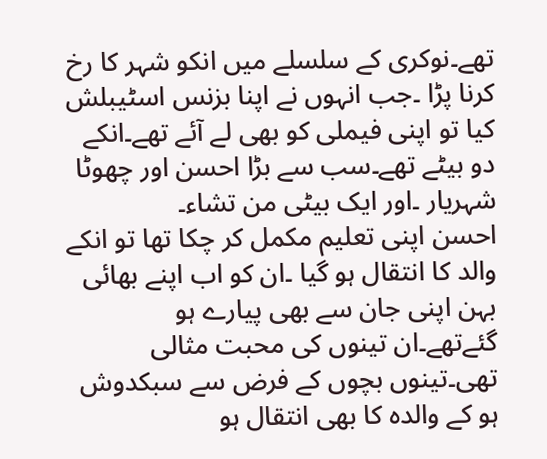تھے۔نوکری کے سلسلے میں انکو شہر کا رخ کرنا پڑا ۔جب انہوں نے اپنا بزنس اسٹیبلش کیا تو اپنی فیملی کو بھی لے آئے تھے۔انکے دو بیٹے تھے۔سب سے بڑا احسن اور چھوٹا شہریار ۔اور ایک بیٹی من تشاء۔
احسن اپنی تعلیم مکمل کر چکا تھا تو انکے والد کا انتقال ہو گیا ۔ان کو اب اپنے بھائی بہن اپنی جان سے بھی پیارے ہو گئےتھے۔ان تینوں کی محبت مثالی تھی۔تینوں بچوں کے فرض سے سبکدوش ہو کے والدہ کا بھی انتقال ہو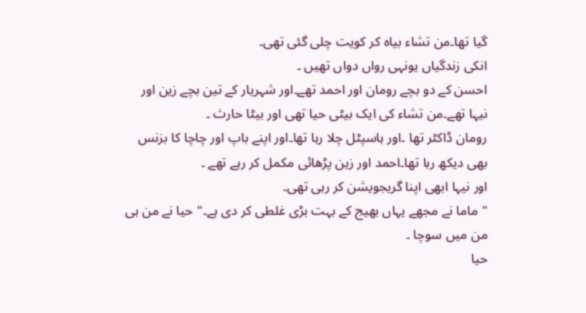گیا تھا۔من تشاء بیاہ کر کویت چلی گئی تھی۔
انکی زندگیاں یونہی رواں دواں تھیں ۔
احسن کے دو بچے رومان اور احمد تھے۔اور شہریار کے تین بچے زین اور نیہا تھے۔من تشاء کی ایک بیٹی حیا تھی اور بیٹا حارث ۔
رومان ڈاکٹر تھا ۔اور ہاسپٹل چلا رہا تھا۔اور اپنے باپ اور چاچا کا بزنس بھی دیکھ رہا تھا۔احمد اور زین پڑھائی مکمل کر رہے تھے ۔
اور نیہا ابھی اپنا گریجویشن کر رہی تھی۔
"ماما نے مجھے یہاں بھیج کے بہت بڑی غلطی کر دی ہے۔"حیا نے من ہی من میں سوچا ۔
حیا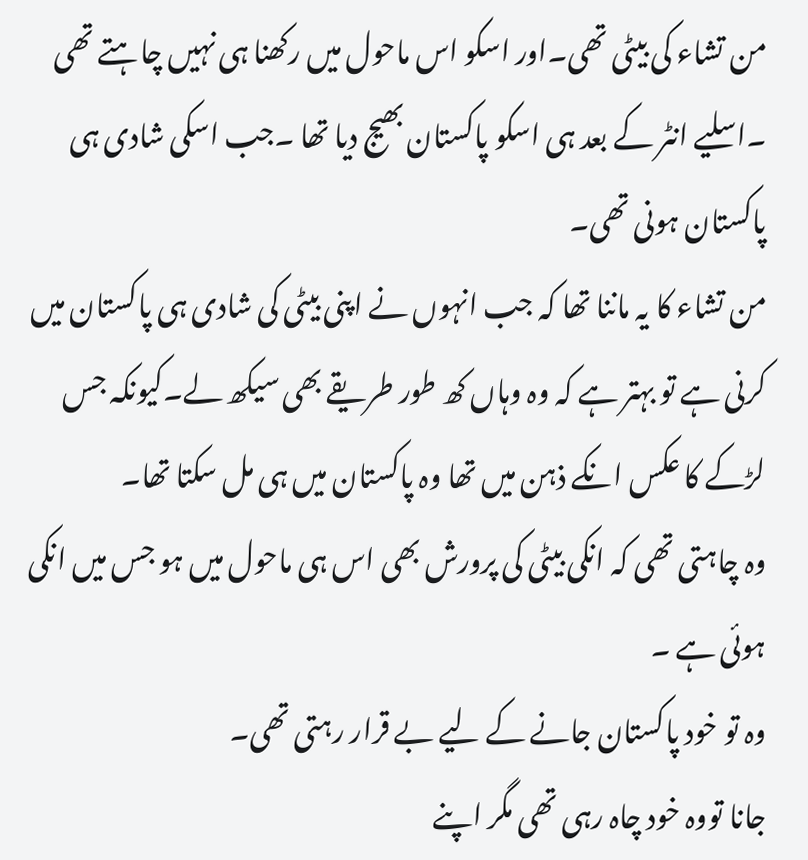من تشاء کی بیٹی تھی۔اور اسکو اس ماحول میں رکھنا ہی نہیں چاہتے تھی ۔اسلیے انٹر کے بعد ہی اسکو پاکستان بھیج دیا تھا ۔جب اسکی شادی ہی پاکستان ہونی تھی۔
من تشاء کا یہ ماننا تھا کہ جب انہوں نے اپنی بیٹی کی شادی ہی پاکستان میں کرنی ہے تو بہتر ہے کہ وہ وہاں کھ طور طریقے بھی سیکھ لے۔کیونکہ جس لڑکے کا عکس انکے ذہن میں تھا وہ پاکستان میں ہی مل سکتا تھا۔
وہ چاہتی تھی کہ انکی بیٹی کی پرورش بھی اس ہی ماحول میں ہو جس میں انکی ہوئی ہے ۔
وہ تو خود پاکستان جانے کے لیے بے قرار رہتی تھی۔
جانا تووہ خود چاہ رہی تھی مگر اپنے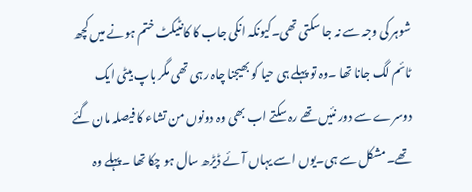شوہر کی وجہ سے نہ جا سکتی تھی۔کیونکہ انکی جاب کا کانٹیکٹ ختم ہونے میں کچھ ٹائم لگ جانا تھا ۔وہ تو پہلے ہی حیا کو بھیجنا چاہ رہی تھی مگر باپ بیٹی ایک دوسرے سے دور نئیں تھے رہ سکتے اب بھی وہ دونوں من تشاء کا فیصلہ مان گئے تھے۔مشکل سے ہی۔یوں اسے یہاں آئے ڈیڑھ سال ہو چکا تھا ۔پہلے وہ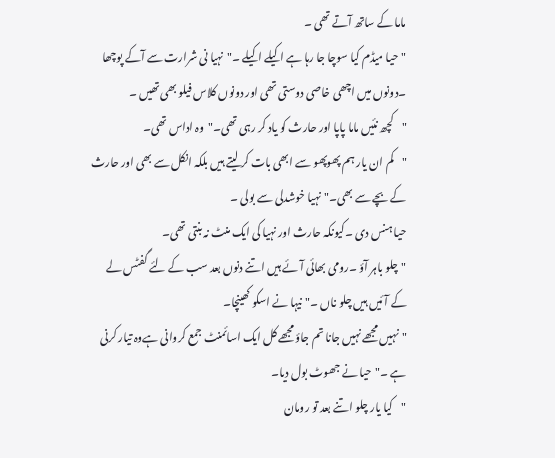ماما کے ساتھ آتے تھی ۔
"حیا میڈم کیا سوچا جا رہا ہے اکیلے اکیلے ۔"نہیا نی شرارت سے آکے پوچھا ۔دونوں میں اچھی خاصی دوستی تھی اور دونوں کلاس فیلو بھی تھیں ۔
"کچھ نئیں ماما پاپا اور حارث کو یاد کر رہی تھی۔"وہ اداس تھی۔
"کم ان یار ہم پھوپھو سے ابھی بات کر لیتے ہیں بلکہ انکل سے بھی اور حارث کے بچے سے بھی۔"نہیا خوشدلی سے بولی ۔
حیا ہنس دی ۔کیونکہ حارث اور نہیا کی ایک منٹ نہ بنتی تھی۔
"چلو باہر آؤ ۔رومی بھائی آئے ہیں اتنے دنوں بعد سب کے لئے گفٹس لے کے آئیں ہیں چلو ناں ۔"نیہا نے اسکو کھینچا۔
"نہیں مجھے نہیں جانا تم جاؤ مجھے کل ایک اسائمنٹ جمع کروانی ہےوہ تیار کرنی ہے ۔"حیا نے جھوٹ بول دیا۔
"کیا یار چلو اتنے بعد تو رومان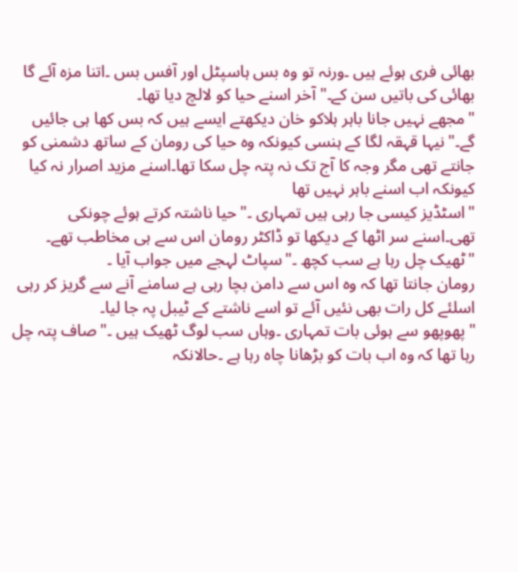بھائی فری ہوئے ہیں ۔ورنہ تو وہ بس ہاسپٹل اور آفس بس ۔اتنا مزہ آئے گا بھائی کی باتیں سن کے۔"آخر اسنے حیا کو لالچ دیا تھا۔
"مجھے نہیں جانا باہر ہلاکو خان دیکھتے ایسے ہیں کہ بس کھا ہی جائیں گے۔"نیہا قہقہ لگا کے ہنسی کیونکہ وہ حیا کی رومان کے ساتھ دشمنی کو جانتے تھی مگر وجہ کا آج تک نہ پتہ چل سکا تھا۔اسنے مزید اصرار نہ کیا کیونکہ اب اسنے باہر نہیں تھا
"اسٹڈیز کیسی جا رہی ہیں تمہاری ۔"حیا ناشتہ کرتے ہوئے چونکی تھی۔اسنے سر اٹھا کے دیکھا تو ڈاکٹر رومان اس سے ہی مخاطب تھے۔
"ٹھیک چل رہا ہے سب کچھ ۔"سپاٹ لہجے میں جواب آیا ۔
رومان جانتا تھا کہ وہ اس سے دامن بچا رہی ہے سامنے آنے سے گریز کر رہی اسلئے کل رات بھی نئیں آئے تو اسے ناشتے کے ٹیبل پہ جا لیا۔
"پھوپھو سے ہوئی بات تمہاری ۔وہاں سب لوگ ٹھیک ہیں ۔"صاف پتہ چل رہا تھا کہ وہ اب بات کو بڑھانا چاہ رہا ہے ۔حالانکہ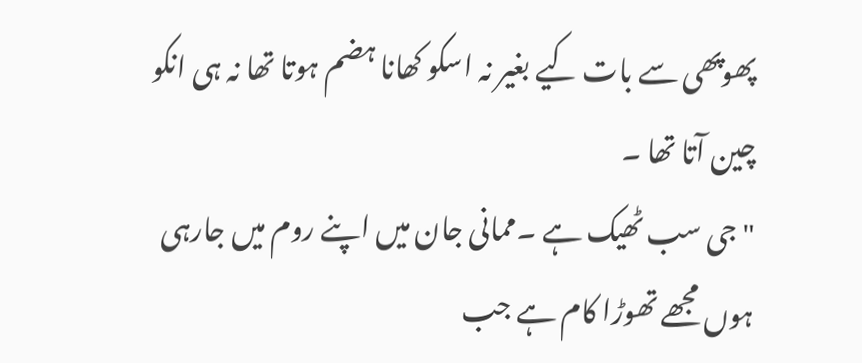پھوپھی سے بات کیے بغیر نہ اسکو کھانا ہضم ہوتا تھا نہ ہی انکو چین آتا تھا ۔
"جی سب ٹھیک ہے ۔ممانی جان میں اپنے روم میں جارہی ہوں مجھے تھوڑا کام ہے جب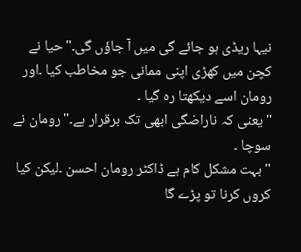نیہا ریڈی ہو جائے گی میں آ جاؤں گی۔"حیا نے کچن میں کھڑی اپنی ممانی جو مخاطب کیا ۔اور رومان اسے دیکھتا رہ گیا ۔
"یعنی کہ ناراضگی ابھی تک برقرار ہے۔"رومان نے سوچا ۔
"بہت مشکل کام ہے ڈاکٹر رومان احسن ۔لیکن کیا کروں کرنا تو پڑے گا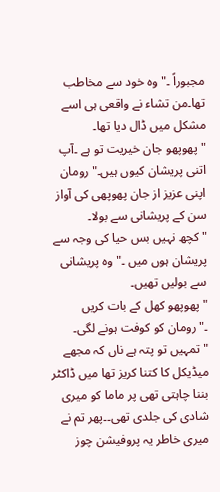مجبوراً ۔"وہ خود سے مخاطب تھا۔من تشاء نے واقعی ہی اسے مشکل میں ڈال دیا تھا۔
"پھوپھو جان خیریت تو ہے ۔آپ اتنی پریشان کیوں ہیں۔"رومان اپنی عزیز از جان پھوپھی کی آواز سن کے پریشانی سے بولا۔
"کچھ نہیں بس حیا کی وجہ سے پریشان ہوں میں ۔"وہ پریشانی سے بولیں تھیں۔
"پھوپھو کھل کے بات کریں ۔"رومان کو کوفت ہونے لگی۔
"تمہیں تو پتہ ہے ناں کہ مجھے میڈیکل کا کتنا کریز تھا میں ڈاکٹر بننا چاہتی تھی پر ماما کو میری شادی کی جلدی تھی۔۔پھر تم نے میری خاطر یہ پروفیشن چوز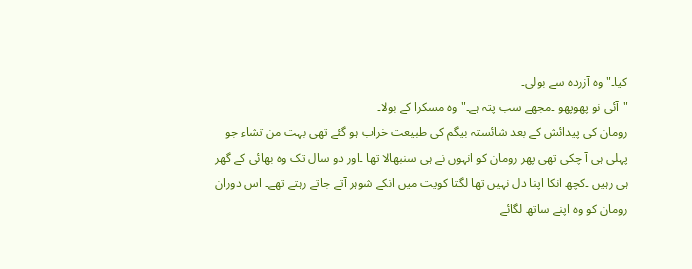کیا۔"وہ آزردہ سے بولی۔
"آئی نو پھوپھو ۔مجھے سب پتہ ہے۔"وہ مسکرا کے بولا۔
رومان کی پیدائش کے بعد شائستہ بیگم کی طبیعت خراب ہو گئے تھی بہت من تشاء جو پہلی ہی آ چکی تھی پھر رومان کو انہوں نے ہی سنبھالا تھا ۔اور دو سال تک وہ بھائی کے گھر ہی رہیں ۔کچھ انکا اپنا دل نہیں تھا لگتا کویت میں انکے شوہر آتے جاتے رہتے تھے۔ اس دوران رومان کو وہ اپنے ساتھ لگائے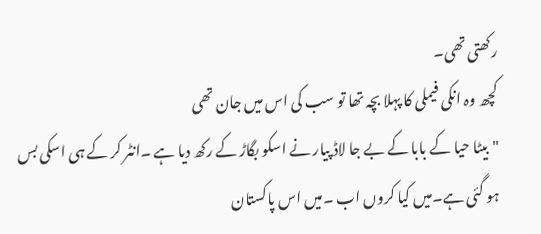رکھتی تھی۔
کچھ وہ انکی فیملی کا پہلا بچہ تھا تو سب کی اس میں جان تھی
"بیٹا حیا کے بابا کے بے جا لاڈ پیار نے اسکو بگاڑ کے رکھ دیا ہے ۔انٹر کر کے ہی اسکی بس ہو گئی ہے۔میں کیا کروں اب ۔میں اس پاکستان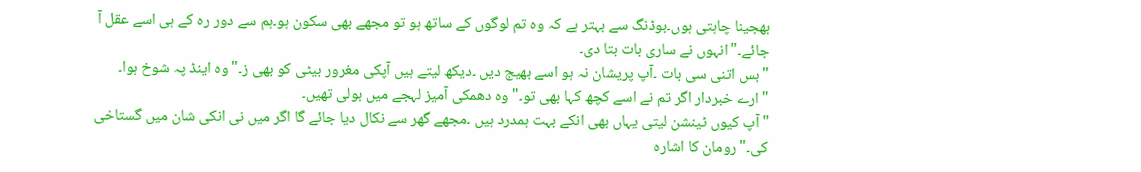بھجینا چاہتی ہوں۔بوڈنگ سے بہتر ہے کہ وہ تم لوگوں کے ساتھ ہو تو مجھے بھی سکون ہو۔ہم سے دور رہ کے ہی اسے عقل آ جائے۔"انہوں نے ساری بات بتا دی۔
"بس اتنی سی بات ۔آپ پریشان نہ ہو اسے بھیج دیں ۔دیکھ لیتے ہیں آپکی مغرور بیٹی کو بھی ز۔"وہ اینڈ پہ شوخ ہوا۔
"ارے خبردار اگر تم نے اسے کچھ کہا بھی تو۔"وہ دھمکی آمیز لہجے میں بولی تھیں۔
"آپ کیوں ٹینشن لیتی یہاں بھی انکے بہت ہمدرد ہیں ۔مجھے گھر سے نکال دیا جائے گا اگر میں نی انکی شان میں گستاخی کی۔"رومان کا اشارہ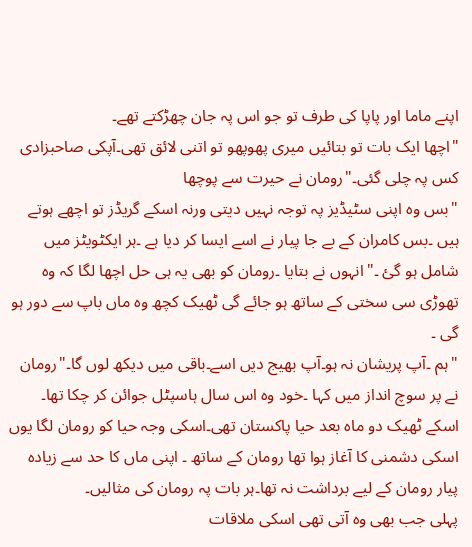اپنے ماما اور پاپا کی طرف تو جو اس پہ جان چھڑکتے تھے۔
"اچھا ایک بات تو بتائیں میری پھوپھو تو اتنی لائق تھی۔آپکی صاحبزادی کس پہ چلی گئی۔"رومان نے حیرت سے پوچھا
"بس وہ اپنی سٹیڈیز پہ توجہ نہیں دیتی ورنہ اسکے گریڈز تو اچھے ہوتے ہیں ۔بس کامران کے بے جا پیار نے اسے ایسا کر دیا ہے ۔ہر ایکٹویٹز میں شامل ہو گئ ۔"انہوں نے بتایا ۔رومان کو بھی یہ ہی حل اچھا لگا کہ وہ تھوڑی سی سختی کے ساتھ ہو جائے گی ٹھیک کچھ وہ ماں باپ سے دور ہو گی ۔
"ہم ۔آپ پریشان نہ ہو۔آپ بھیج دیں اسے۔باقی میں دیکھ لوں گا۔"رومان نے پر سوچ انداز میں کہا ۔خود وہ اس سال ہاسپٹل جوائن کر چکا تھا۔
اسکے ٹھیک دو ماہ بعد حیا پاکستان تھی۔اسکی وجہ حیا کو رومان لگا یوں اسکی دشمنی کا آغاز ہوا تھا رومان کے ساتھ ۔ اپنی ماں کا حد سے زیادہ پیار رومان کے لیے برداشت نہ تھا۔ہر بات پہ رومان کی مثالیں۔
پہلی جب بھی وہ آتی تھی اسکی ملاقات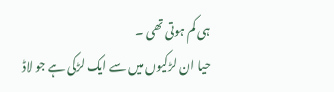ہی کم ہوتی تھی ۔
حیا ان لڑکیوں میں سے ایک لڑکی ہے جو لاڈ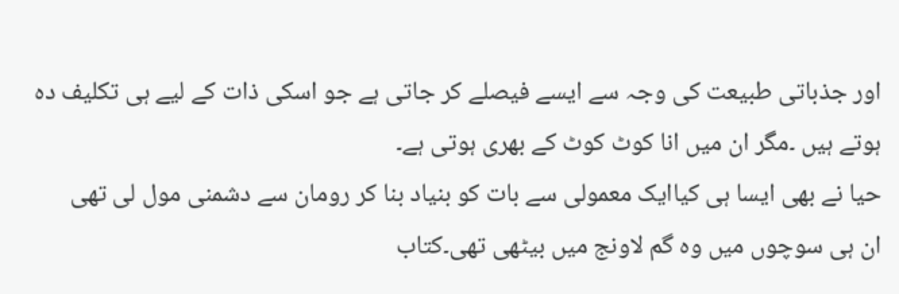اور جذباتی طبیعت کی وجہ سے ایسے فیصلے کر جاتی ہے جو اسکی ذات کے لیے ہی تکلیف دہ ہوتے ہیں ۔مگر ان میں انا کوٹ کوٹ کے بھری ہوتی ہے۔
حیا نے بھی ایسا ہی کیاایک معمولی سے بات کو بنیاد بنا کر رومان سے دشمنی مول لی تھی
ان ہی سوچوں میں وہ گم لاونج میں بیٹھی تھی۔کتاب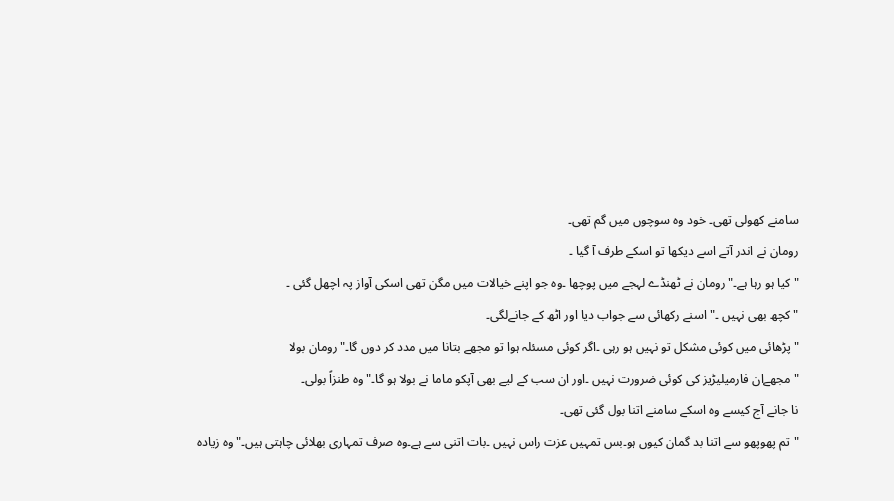سامنے کھولی تھی۔ خود وہ سوچوں میں گم تھی۔
رومان نے اندر آتے اسے دیکھا تو اسکے طرف آ گیا ۔
"کیا ہو رہا ہے۔"رومان نے ٹھنڈے لہجے میں پوچھا ۔وہ جو اپنے خیالات میں مگن تھی اسکی آواز پہ اچھل گئی ۔
"کچھ بھی نہیں ۔"اسنے رکھائی سے جواب دیا اور اٹھ کے جانےلگی۔
"پڑھائی میں کوئی مشکل تو نہیں ہو رہی ۔اگر کوئی مسئلہ ہوا تو مجھے بتانا میں مدد کر دوں گا۔"رومان بولا
"مجھےان فارمیلیڑیز کی کوئی ضرورت نہیں ۔اور ان سب کے لیے بھی آپکو ماما نے بولا ہو گا۔"وہ طنزاً بولی۔
نا جانے آج کیسے وہ اسکے سامنے اتنا بول گئی تھی۔
"تم پھوپھو سے اتنا بد گمان کیوں ہو۔بس تمہیں عزت راس نہیں ۔بات اتنی سے ہے۔وہ صرف تمہاری بھلائی چاہتی ہیں۔"وہ زیادہ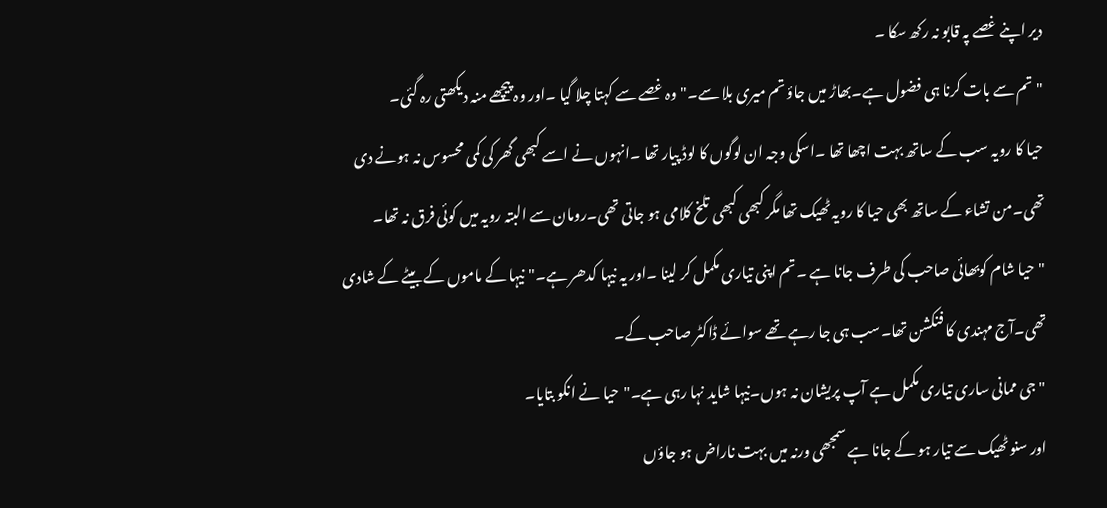دیر اپنے غصے پہ قابو نہ رکھ سکا ۔
"تم سے بات کرنا ہی فضول ہے۔بھاڑ میں جاؤ تم میری بلا سے۔"وہ غصے سے کہتا چلا گیا ۔اور وہ پیچھے منہ دیکھتی رہ گئی۔
حیا کا رویہ سب کے ساتھ بہت اچھا تھا ۔اسکی وجہ ان لوگوں کا لوڈ پیار تھا ۔انہوں نے اسے کبھی گھر کی کمی محسوس نہ ہونے دی تھی۔من تشاء کے ساتھ بھی حیا کا رویہ ٹھیک تھا مگر کبھی کبھی تلخ کلامی ہو جاتی تھی۔رومان سے البتہ رویہ میں کوئی فرق نہ تھا۔
"حیا شام کوبھائی صاحب کی طرف جانا ہے ۔تم اپنی تیاری مکمل کر لینا ۔اور یہ نیہا کدھر ہے۔"نیہا کے ماموں کے بیٹے کے شادی تھی۔آج مہندی کا فنکشن تھا۔سب ہی جا رہے تھے سوائے ڈاکٹر صاحب کے۔
"جی ممانی ساری تیاری مکمل ہے آپ پریشان نہ ہوں۔نیہا شاید نہا رہی ہے۔"حیا نے انکو بتایا۔
اور سنو ٹھیک سے تیار ہو کے جانا ہے سمجھی ورنہ میں بہت ناراض ہو جاؤں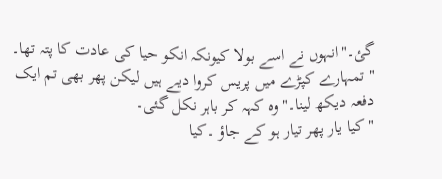گئ۔"انہوں نے اسے بولا کیونکہ انکو حیا کی عادت کا پتہ تھا۔
"تمہارے کپڑے میں پریس کروا دیے ہیں لیکن پھر بھی تم ایک دفعہ دیکھ لینا۔"وہ کہہ کر باہر نکل گئی۔
"کیا یار پھر تیار ہو کے جاؤ ۔کیا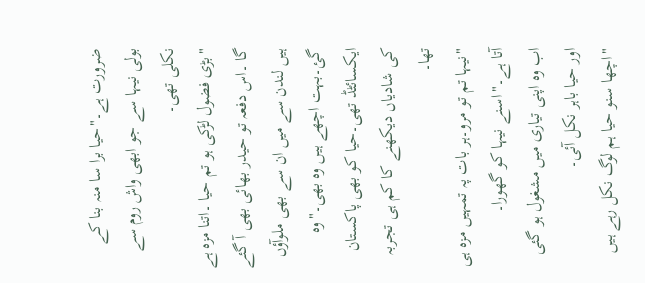ضرورت ہے۔"حیا برا سا منہ بنا کے بولی نیہا سے جو ابھی واش روم سے نکلی تھی۔
"بڑی فضول لڑکی ہو تم حیا ۔اتنا مزہ ہے گا ۔اس دفعہ تو حیدر بھائی بھی آ گئے ہیں لندن سے میں ان سے بھی ملوآؤں گئ۔بہت اچھے ہیں وہ بھی۔"وہ ایکسائٹڈ تھی۔حیا کو بھی پاکستان کی شادیاں دیکھنے کا کم ہی تجربہ تھا۔
"نیہا تم تو مرو۔ہر بات پہ تمہیں مزہ ہی آتا ہے۔"اسنے نیہا کو گھورا۔
اب وہ اپنی تیاری میں مشغول ہو گئی اور حیا باہر نکل آئی۔
"اچھا سنو حیا ہم لوگ نکل رہے ہیں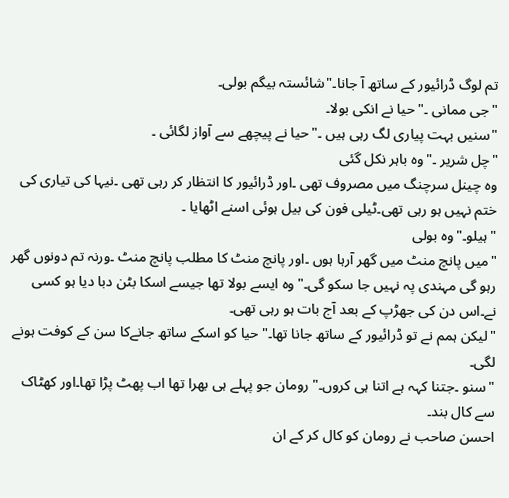تم لوگ ڈرائیور کے ساتھ آ جانا۔"شائستہ بیگم بولی۔
"جی ممانی ۔"حیا نے انکی بولا۔
"سنیں بہت پیاری لگ رہی ہیں ۔"حیا نے پیچھے سے آواز لگائی ۔
"چل شریر ۔"وہ باہر نکل گئی
وہ چینل سرچنگ میں مصروف تھی ۔اور ڈرائیور کا انتظار کر رہی تھی ۔نیہا کی تیاری کی ختم نہیں ہو رہی تھی۔ٹیلی فون کی بیل ہوئی اسنے اٹھایا ۔
"ہیلو۔"وہ بولی
"میں پانچ منٹ میں گھر آرہا ہوں ۔اور پانچ منٹ کا مطلب پانچ منٹ ۔ورنہ تم دونوں گھر رہو گی مہندی پہ نہیں جا سکو گی۔"وہ ایسے بولا تھا جیسے اسکا بٹن دبا دیا ہو کسی نے۔اس دن کی جھڑپ کے بعد آج بات ہو رہی تھی۔
"لیکن ہمم نے تو ڈرائیور کے ساتھ جانا تھا۔"حیا کو اسکے ساتھ جانےکا سن کے کوفت ہونے لگی۔
"سنو ۔جتنا کہہ ہے اتنا ہی کروں۔"رومان جو پہلے ہی بھرا تھا اب پھٹ پڑا تھا۔اور کھٹاک سے کال بند۔
احسن صاحب نے رومان کو کال کر کے ان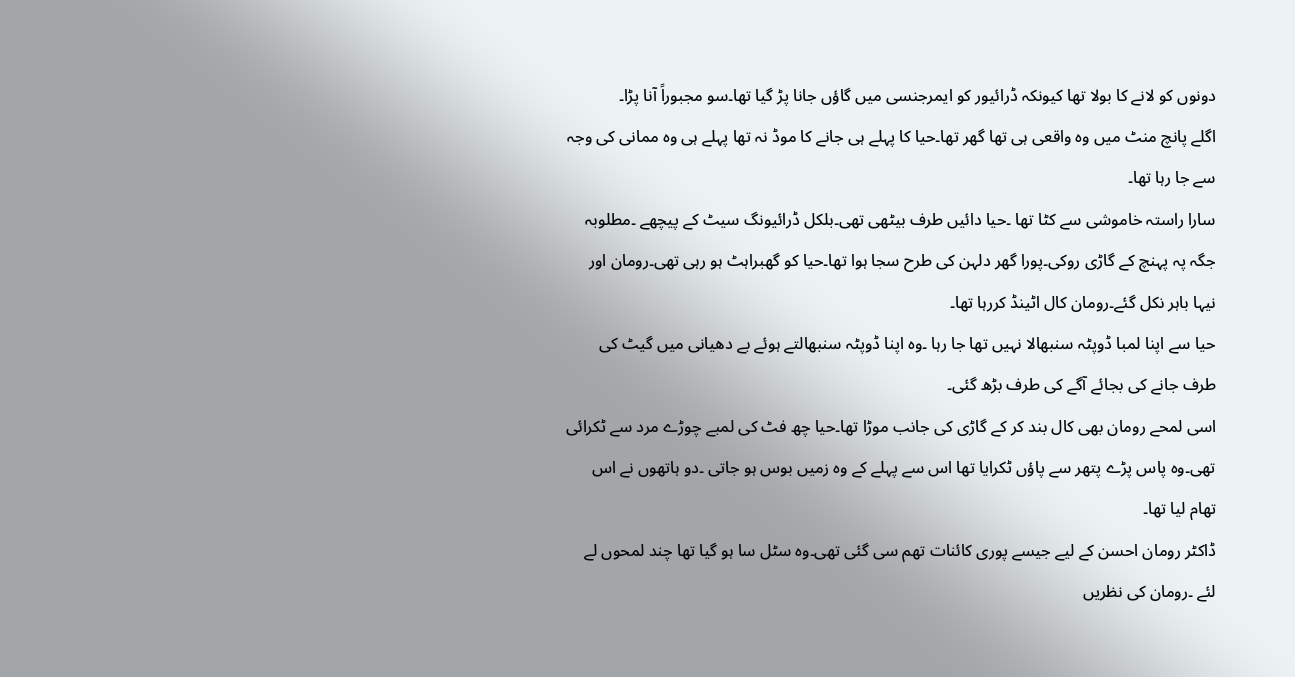دونوں کو لانے کا بولا تھا کیونکہ ڈرائیور کو ایمرجنسی میں گاؤں جانا پڑ گیا تھا۔سو مجبوراً آنا پڑا۔
اگلے پانچ منٹ میں وہ واقعی ہی تھا گھر تھا۔حیا کا پہلے ہی جانے کا موڈ نہ تھا پہلے ہی وہ ممانی کی وجہ سے جا رہا تھا۔
سارا راستہ خاموشی سے کٹا تھا ۔حیا دائیں طرف بیٹھی تھی۔بلکل ڈرائیونگ سیٹ کے پیچھے ۔مطلوبہ جگہ پہ پہنچ کے گاڑی روکی۔پورا گھر دلہن کی طرح سجا ہوا تھا۔حیا کو گھبراہٹ ہو رہی تھی۔رومان اور نیہا باہر نکل گئے۔رومان کال اٹینڈ کررہا تھا۔
حیا سے اپنا لمبا ڈوپٹہ سنبھالا نہیں تھا جا رہا ۔وہ اپنا ڈوپٹہ سنبھالتے ہوئے بے دھیانی میں گیٹ کی طرف جانے کی بجائے آگے کی طرف بڑھ گئی۔
اسی لمحے رومان بھی کال بند کر کے گاڑی کی جانب موڑا تھا۔حیا چھ فٹ کی لمبے چوڑے مرد سے ٹکرائی تھی۔وہ پاس پڑے پتھر سے پاؤں ٹکرایا تھا اس سے پہلے کے وہ زمیں بوس ہو جاتی ۔دو ہاتھوں نے اس تھام لیا تھا۔
ڈاکٹر رومان احسن کے لیے جیسے پوری کائنات تھم سی گئی تھی۔وہ سٹل سا ہو گیا تھا چند لمحوں لے لئے ۔رومان کی نظریں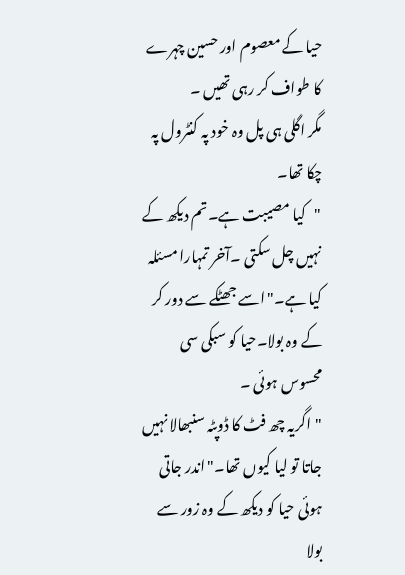حیا کے معصوم اور حسین چہرے کا طواف کر رہی تھیں ۔
مگر اگلی ہی پل وہ خود پہ کنٹرول پہ چکا تھا۔
"کیا مصیبت ہے۔تم دیکھ کے نہیں چل سکتی ۔آخر تمہارا مسئلہ کیا ہے۔"اسے جھٹکے سے دور کر کے وہ بولا۔حیا کو سبکی سی محسوس ہوئی ۔
"اگریہ چھ فٹ کا ڈوپٹہ سنبھالا نہیں جاتا تو لیا کیوں تھا۔"اندر جاتی ہوئی حیا کو دیکھ کے وہ زور سے بولا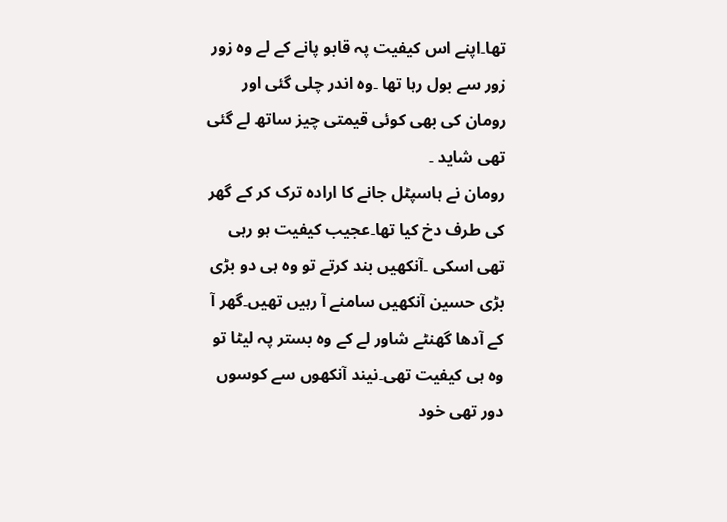تھا۔اپنے اس کیفیت پہ قابو پانے کے لے وہ زور زور سے بول رہا تھا ۔وہ اندر چلی گئی اور رومان کی بھی کوئی قیمتی چیز ساتھ لے گئی تھی شاید ۔
رومان نے ہاسپٹل جانے کا ارادہ ترک کر کے گھر کی طرف دخ کیا تھا۔عجیب کیفیت ہو رہی تھی اسکی ۔آنکھیں بند کرتے تو وہ ہی دو بڑی بڑی حسین آنکھیں سامنے آ رہیں تھیں۔گھر آ کے آدھا گھنٹے شاور لے کے وہ بستر پہ لیٹا تو وہ ہی کیفیت تھی۔نیند آنکھوں سے کوسوں دور تھی خود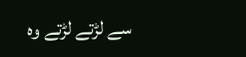سے لڑتے لڑتے وہ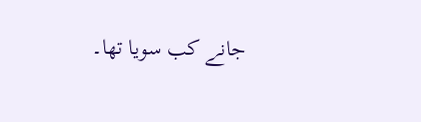جانے کب سویا تھا۔